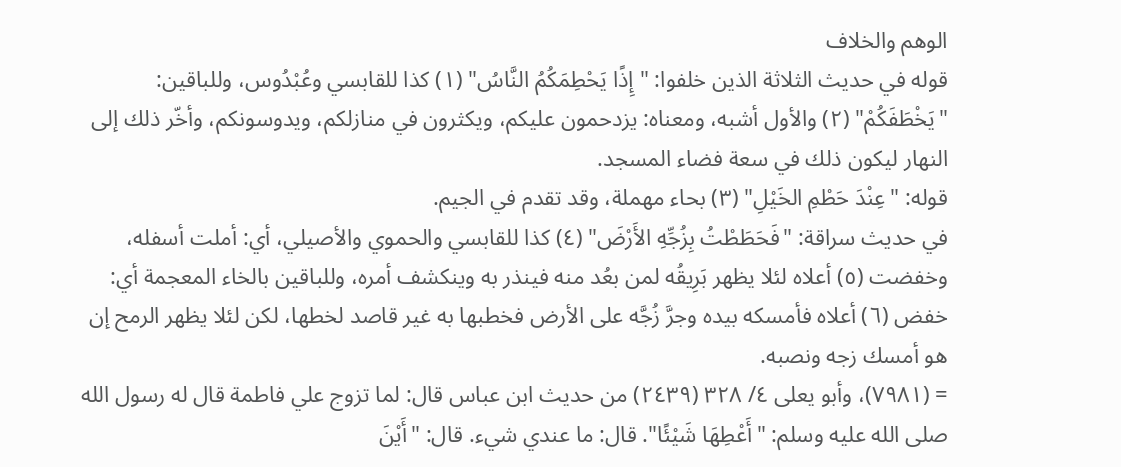الوهم والخلاف
قوله في حديث الثلاثة الذين خلفوا: "إِذًا يَحْطِمَكُمُ النَّاسُ" (١) كذا للقابسي وعُبْدُوس، وللباقين: "يَخْطَفَكُمْ" (٢) والأول أشبه، ومعناه: يزدحمون عليكم، ويكثرون في منازلكم، ويدوسونكم، وأخّر ذلك إلى النهار ليكون ذلك في سعة فضاء المسجد.
قوله: "عِنْدَ حَطْمِ الخَيْلِ" (٣) بحاء مهملة، وقد تقدم في الجيم.
في حديث سراقة: "فَحَطَطْتُ بِزُجِّهِ الأَرْضَ" (٤) كذا للقابسي والحموي والأصيلي، أي: أملت أسفله، وخفضت (٥) أعلاه لئلا يظهر بَرِيقُه لمن بعُد منه فينذر به وينكشف أمره، وللباقين بالخاء المعجمة أي: خفض (٦) أعلاه فأمسكه بيده وجرَّ زُجَّه على الأرض فخطبها به غير قاصد لخطها، لكن لئلا يظهر الرمح إن هو أمسك زجه ونصبه.
= (٧٩٨١)، وأبو يعلى ٤/ ٣٢٨ (٢٤٣٩) من حديث ابن عباس قال: لما تزوج علي فاطمة قال له رسول الله صلى الله عليه وسلم: "أَعْطِهَا شَيْئًا". قال: ما عندي شيء. قال: "أَيْنَ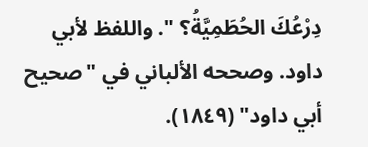دِرْعُكَ الحُطَمِيَّةُ؟ ". واللفظ لأبي داود. وصححه الألباني في "صحيح أبي داود" (١٨٤٩).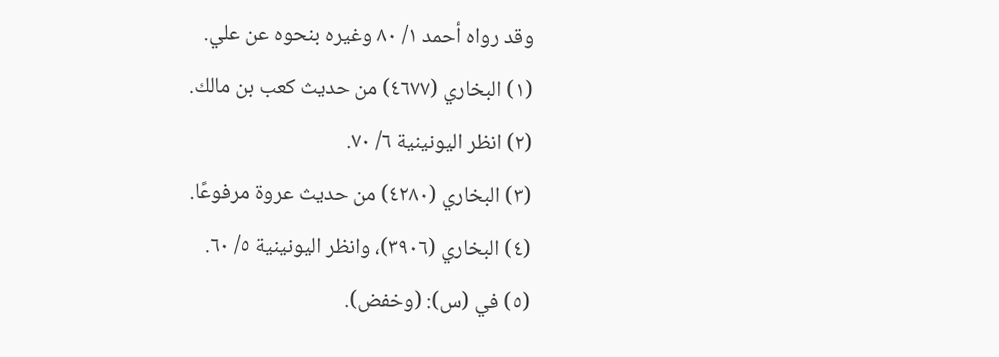وقد رواه أحمد ١/ ٨٠ وغيره بنحوه عن علي.
(١) البخاري (٤٦٧٧) من حديث كعب بن مالك.
(٢) انظر اليونينية ٦/ ٧٠.
(٣) البخاري (٤٢٨٠) من حديث عروة مرفوعًا.
(٤) البخاري (٣٩٠٦)، وانظر اليونينية ٥/ ٦٠.
(٥) في (س): (وخفض).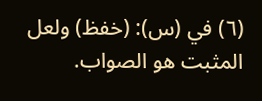(٦) في (س): (خفظ) ولعل المثبت هو الصواب.